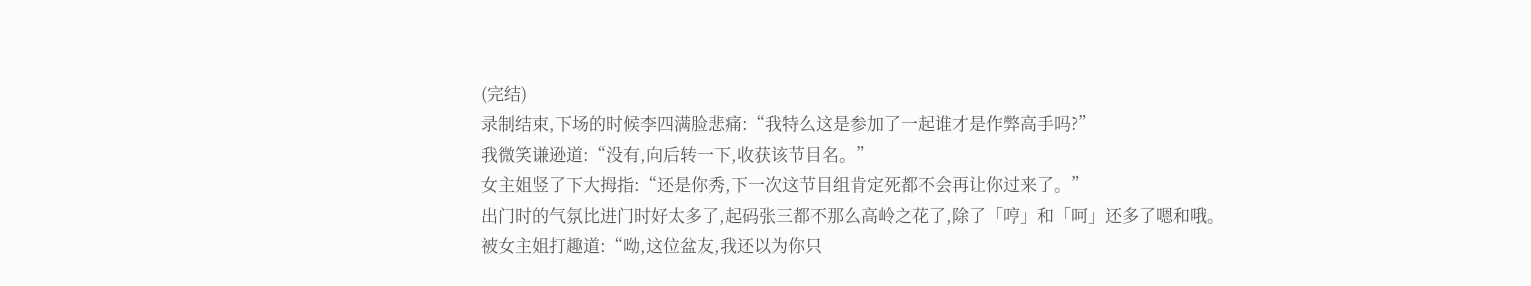(完结)
录制结束,下场的时候李四满脸悲痛:“我特么这是参加了一起谁才是作弊高手吗?”
我微笑谦逊道:“没有,向后转一下,收获该节目名。”
女主姐竖了下大拇指:“还是你秀,下一次这节目组肯定死都不会再让你过来了。”
出门时的气氛比进门时好太多了,起码张三都不那么高岭之花了,除了「哼」和「呵」还多了嗯和哦。
被女主姐打趣道:“呦,这位盆友,我还以为你只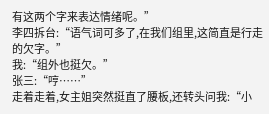有这两个字来表达情绪呢。”
李四拆台:“语气词可多了,在我们组里,这简直是行走的欠字。”
我:“组外也挺欠。”
张三:“哼……”
走着走着,女主姐突然挺直了腰板,还转头问我:“小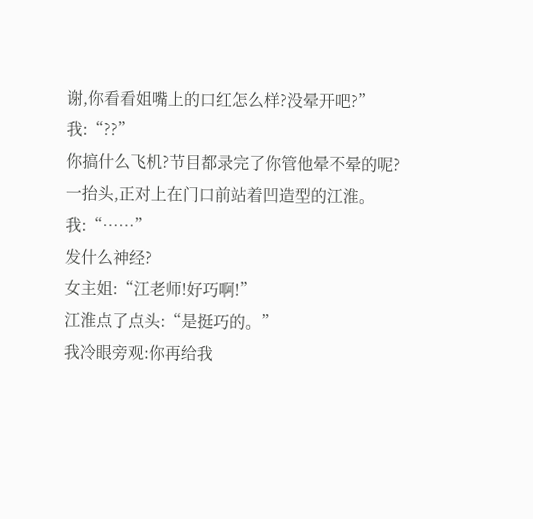谢,你看看姐嘴上的口红怎么样?没晕开吧?”
我:“??”
你搞什么飞机?节目都录完了你管他晕不晕的呢?
一抬头,正对上在门口前站着凹造型的江淮。
我:“……”
发什么神经?
女主姐:“江老师!好巧啊!”
江淮点了点头:“是挺巧的。”
我冷眼旁观:你再给我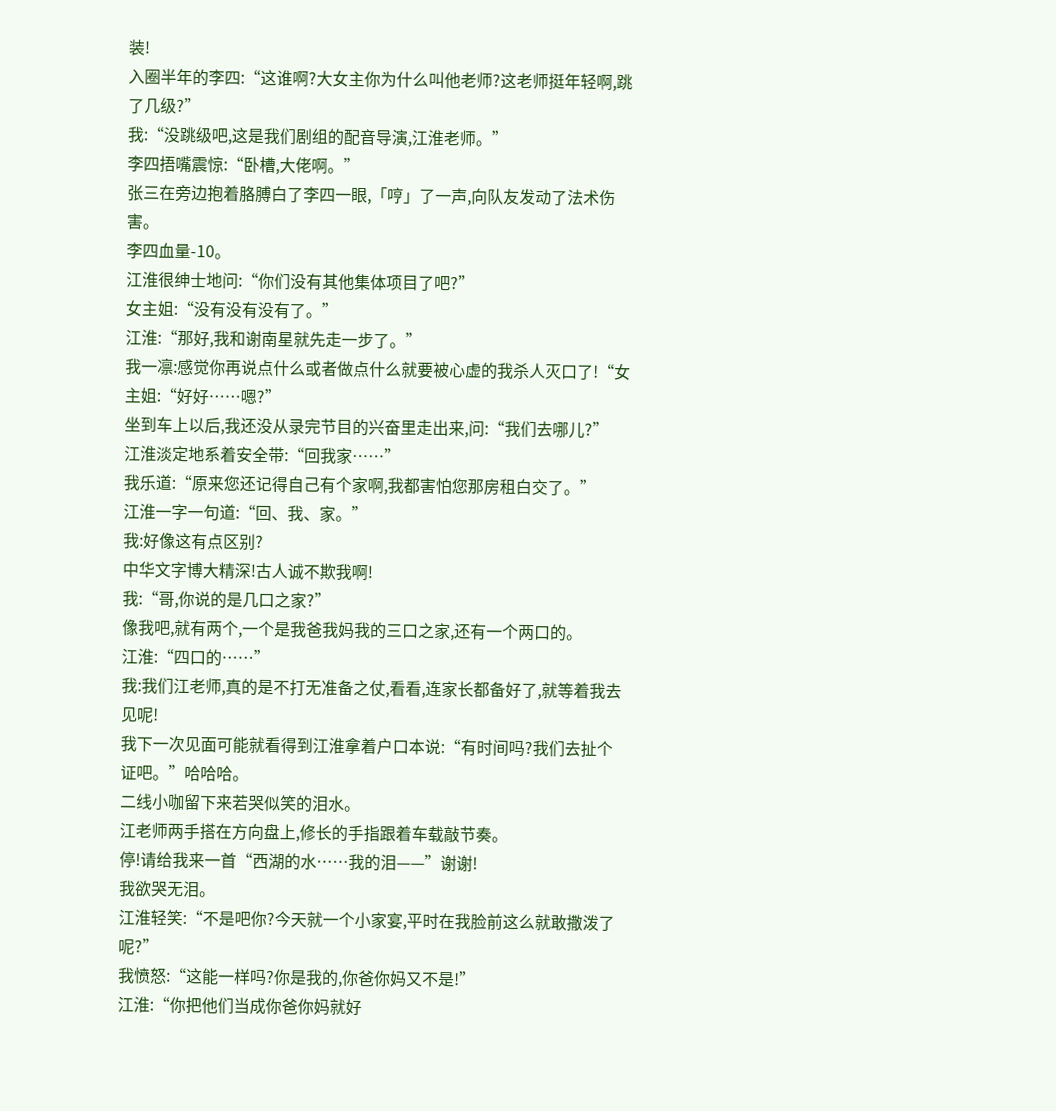装!
入圈半年的李四:“这谁啊?大女主你为什么叫他老师?这老师挺年轻啊,跳了几级?”
我:“没跳级吧,这是我们剧组的配音导演,江淮老师。”
李四捂嘴震惊:“卧槽,大佬啊。”
张三在旁边抱着胳膊白了李四一眼,「哼」了一声,向队友发动了法术伤害。
李四血量-10。
江淮很绅士地问:“你们没有其他集体项目了吧?”
女主姐:“没有没有没有了。”
江淮:“那好,我和谢南星就先走一步了。”
我一凛:感觉你再说点什么或者做点什么就要被心虚的我杀人灭口了!“女主姐:“好好……嗯?”
坐到车上以后,我还没从录完节目的兴奋里走出来,问:“我们去哪儿?”
江淮淡定地系着安全带:“回我家……”
我乐道:“原来您还记得自己有个家啊,我都害怕您那房租白交了。”
江淮一字一句道:“回、我、家。”
我:好像这有点区别?
中华文字博大精深!古人诚不欺我啊!
我:“哥,你说的是几口之家?”
像我吧,就有两个,一个是我爸我妈我的三口之家,还有一个两口的。
江淮:“四口的……”
我:我们江老师,真的是不打无准备之仗,看看,连家长都备好了,就等着我去见呢!
我下一次见面可能就看得到江淮拿着户口本说:“有时间吗?我们去扯个证吧。”哈哈哈。
二线小咖留下来若哭似笑的泪水。
江老师两手搭在方向盘上,修长的手指跟着车载敲节奏。
停!请给我来一首“西湖的水……我的泪——”谢谢!
我欲哭无泪。
江淮轻笑:“不是吧你?今天就一个小家宴,平时在我脸前这么就敢撒泼了呢?”
我愤怒:“这能一样吗?你是我的,你爸你妈又不是!”
江淮:“你把他们当成你爸你妈就好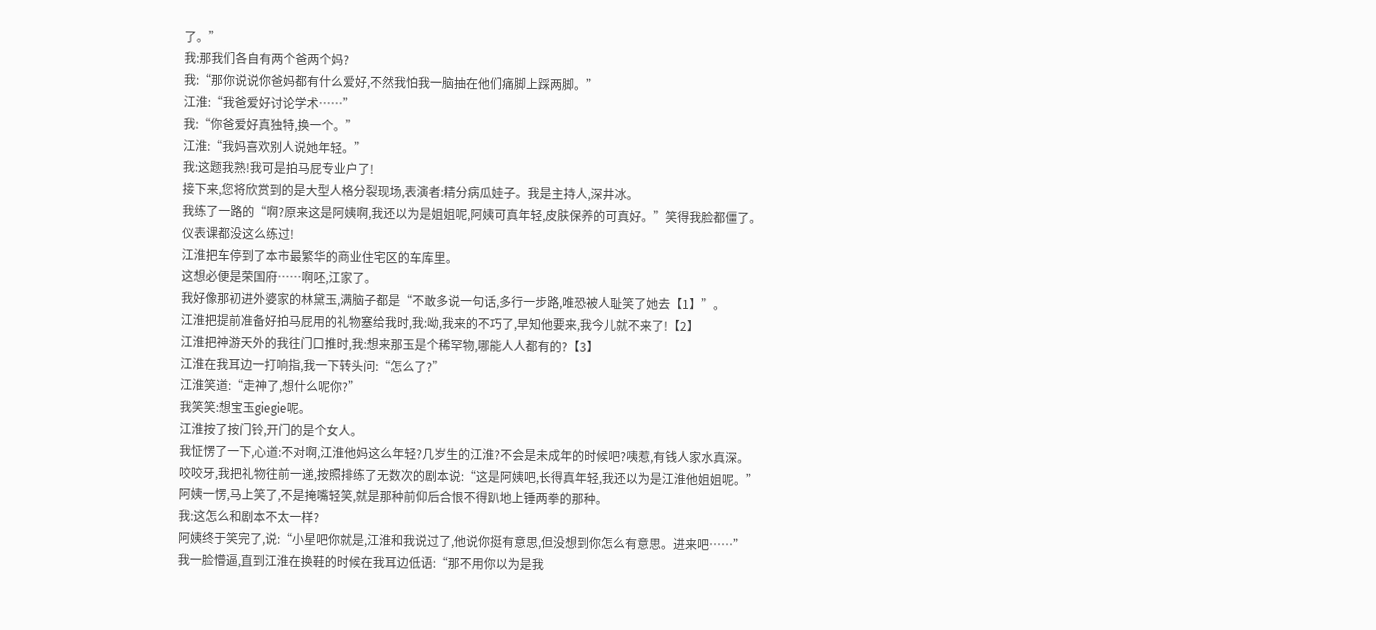了。”
我:那我们各自有两个爸两个妈?
我:“那你说说你爸妈都有什么爱好,不然我怕我一脑抽在他们痛脚上踩两脚。”
江淮:“我爸爱好讨论学术……”
我:“你爸爱好真独特,换一个。”
江淮:“我妈喜欢别人说她年轻。”
我:这题我熟!我可是拍马屁专业户了!
接下来,您将欣赏到的是大型人格分裂现场,表演者:精分病瓜娃子。我是主持人,深井冰。
我练了一路的“啊?原来这是阿姨啊,我还以为是姐姐呢,阿姨可真年轻,皮肤保养的可真好。”笑得我脸都僵了。
仪表课都没这么练过!
江淮把车停到了本市最繁华的商业住宅区的车库里。
这想必便是荣国府……啊呸,江家了。
我好像那初进外婆家的林黛玉,满脑子都是“不敢多说一句话,多行一步路,唯恐被人耻笑了她去【1】”。
江淮把提前准备好拍马屁用的礼物塞给我时,我:呦,我来的不巧了,早知他要来,我今儿就不来了!【2】
江淮把神游天外的我往门口推时,我:想来那玉是个稀罕物,哪能人人都有的?【3】
江淮在我耳边一打响指,我一下转头问:“怎么了?”
江淮笑道:“走神了,想什么呢你?”
我笑笑:想宝玉giegie呢。
江淮按了按门铃,开门的是个女人。
我怔愣了一下,心道:不对啊,江淮他妈这么年轻?几岁生的江淮?不会是未成年的时候吧?咦惹,有钱人家水真深。
咬咬牙,我把礼物往前一递,按照排练了无数次的剧本说:“这是阿姨吧,长得真年轻,我还以为是江淮他姐姐呢。”
阿姨一愣,马上笑了,不是掩嘴轻笑,就是那种前仰后合恨不得趴地上锤两拳的那种。
我:这怎么和剧本不太一样?
阿姨终于笑完了,说:“小星吧你就是,江淮和我说过了,他说你挺有意思,但没想到你怎么有意思。进来吧……”
我一脸懵逼,直到江淮在换鞋的时候在我耳边低语:“那不用你以为是我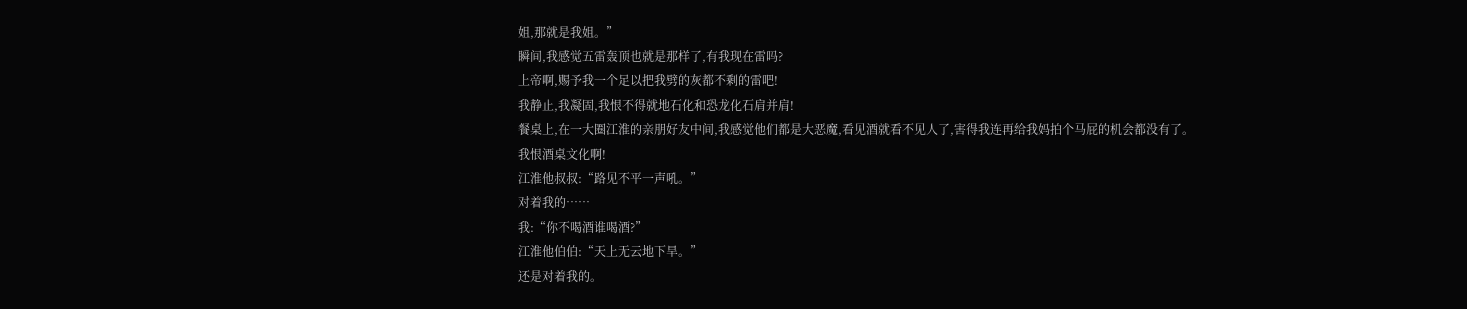姐,那就是我姐。”
瞬间,我感觉五雷轰顶也就是那样了,有我现在雷吗?
上帝啊,赐予我一个足以把我劈的灰都不剩的雷吧!
我静止,我凝固,我恨不得就地石化和恐龙化石肩并肩!
餐桌上,在一大圈江淮的亲朋好友中间,我感觉他们都是大恶魔,看见酒就看不见人了,害得我连再给我妈拍个马屁的机会都没有了。
我恨酒桌文化啊!
江淮他叔叔:“路见不平一声吼。”
对着我的……
我:“你不喝酒谁喝酒?”
江淮他伯伯:“天上无云地下旱。”
还是对着我的。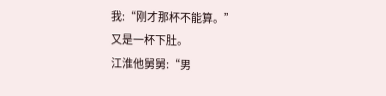我:“刚才那杯不能算。”
又是一杯下肚。
江淮他舅舅:“男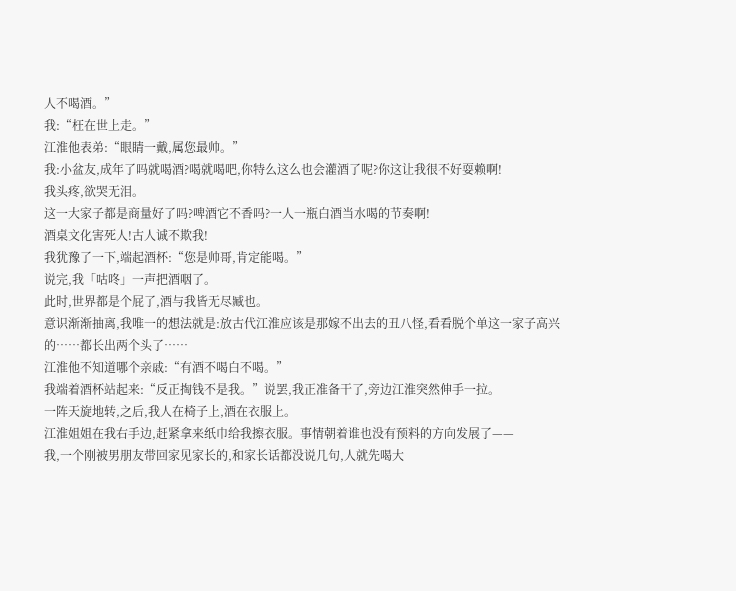人不喝酒。”
我:“枉在世上走。”
江淮他表弟:“眼睛一戴,属您最帅。”
我:小盆友,成年了吗就喝酒?喝就喝吧,你特么这么也会灌酒了呢?你这让我很不好耍赖啊!
我头疼,欲哭无泪。
这一大家子都是商量好了吗?啤酒它不香吗?一人一瓶白酒当水喝的节奏啊!
酒桌文化害死人!古人诚不欺我!
我犹豫了一下,端起酒杯:“您是帅哥,肯定能喝。”
说完,我「咕咚」一声把酒咽了。
此时,世界都是个屁了,酒与我皆无尽臧也。
意识渐渐抽离,我唯一的想法就是:放古代江淮应该是那嫁不出去的丑八怪,看看脱个单这一家子高兴的……都长出两个头了……
江淮他不知道哪个亲戚:“有酒不喝白不喝。”
我端着酒杯站起来:“反正掏钱不是我。”说罢,我正准备干了,旁边江淮突然伸手一拉。
一阵天旋地转,之后,我人在椅子上,酒在衣服上。
江淮姐姐在我右手边,赶紧拿来纸巾给我擦衣服。事情朝着谁也没有预料的方向发展了——
我,一个刚被男朋友带回家见家长的,和家长话都没说几句,人就先喝大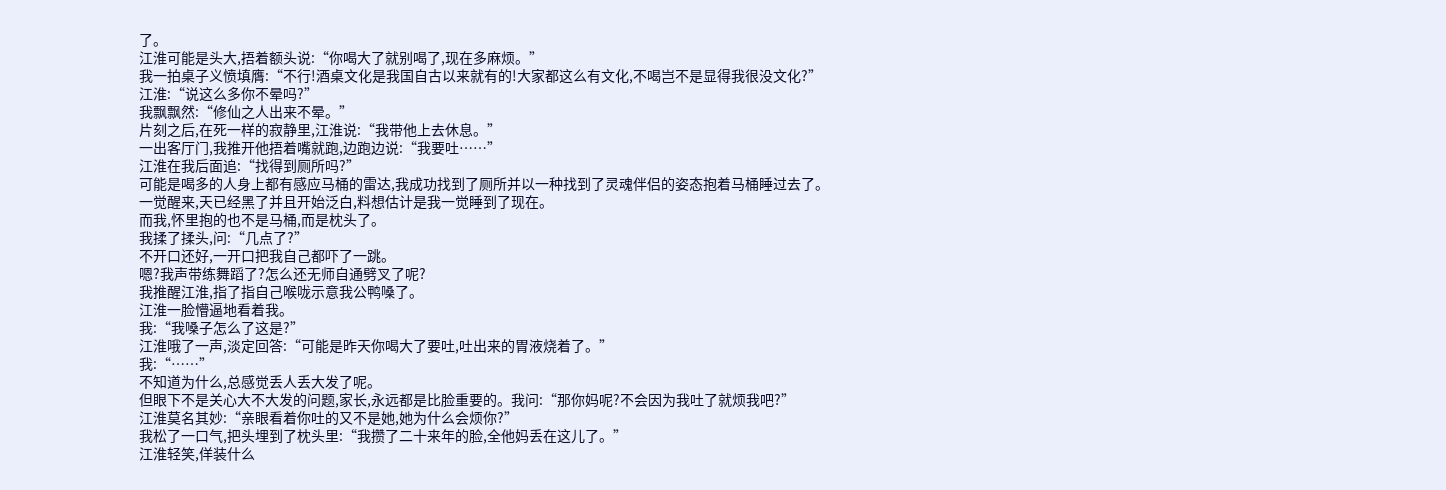了。
江淮可能是头大,捂着额头说:“你喝大了就别喝了,现在多麻烦。”
我一拍桌子义愤填膺:“不行!酒桌文化是我国自古以来就有的!大家都这么有文化,不喝岂不是显得我很没文化?”
江淮:“说这么多你不晕吗?”
我飘飘然:“修仙之人出来不晕。”
片刻之后,在死一样的寂静里,江淮说:“我带他上去休息。”
一出客厅门,我推开他捂着嘴就跑,边跑边说:“我要吐……”
江淮在我后面追:“找得到厕所吗?”
可能是喝多的人身上都有感应马桶的雷达,我成功找到了厕所并以一种找到了灵魂伴侣的姿态抱着马桶睡过去了。
一觉醒来,天已经黑了并且开始泛白,料想估计是我一觉睡到了现在。
而我,怀里抱的也不是马桶,而是枕头了。
我揉了揉头,问:“几点了?”
不开口还好,一开口把我自己都吓了一跳。
嗯?我声带练舞蹈了?怎么还无师自通劈叉了呢?
我推醒江淮,指了指自己喉咙示意我公鸭嗓了。
江淮一脸懵逼地看着我。
我:“我嗓子怎么了这是?”
江淮哦了一声,淡定回答:“可能是昨天你喝大了要吐,吐出来的胃液烧着了。”
我:“……”
不知道为什么,总感觉丢人丢大发了呢。
但眼下不是关心大不大发的问题,家长,永远都是比脸重要的。我问:“那你妈呢?不会因为我吐了就烦我吧?”
江淮莫名其妙:“亲眼看着你吐的又不是她,她为什么会烦你?”
我松了一口气,把头埋到了枕头里:“我攒了二十来年的脸,全他妈丢在这儿了。”
江淮轻笑,佯装什么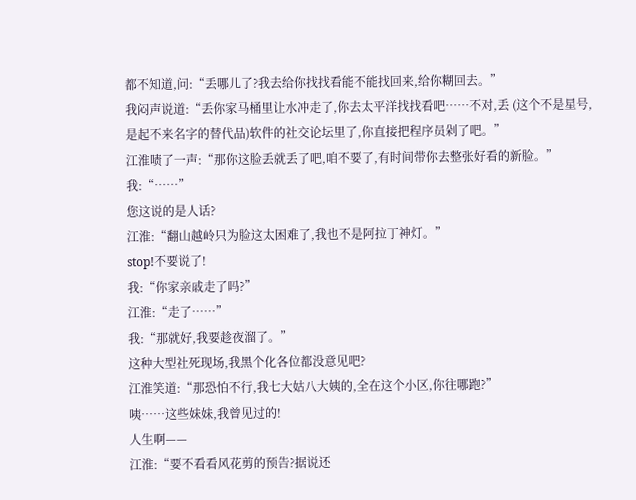都不知道,问:“丢哪儿了?我去给你找找看能不能找回来,给你糊回去。”
我闷声说道:“丢你家马桶里让水冲走了,你去太平洋找找看吧……不对,丢 (这个不是星号,是起不来名字的替代品)软件的社交论坛里了,你直接把程序员剁了吧。”
江淮啧了一声:“那你这脸丢就丢了吧,咱不要了,有时间带你去整张好看的新脸。”
我:“……”
您这说的是人话?
江淮:“翻山越岭只为脸这太困难了,我也不是阿拉丁神灯。”
stop!不要说了!
我:“你家亲戚走了吗?”
江淮:“走了……”
我:“那就好,我要趁夜溜了。”
这种大型社死现场,我黑个化各位都没意见吧?
江淮笑道:“那恐怕不行,我七大姑八大姨的,全在这个小区,你往哪跑?”
咦……这些妹妹,我曾见过的!
人生啊——
江淮:“要不看看风花剪的预告?据说还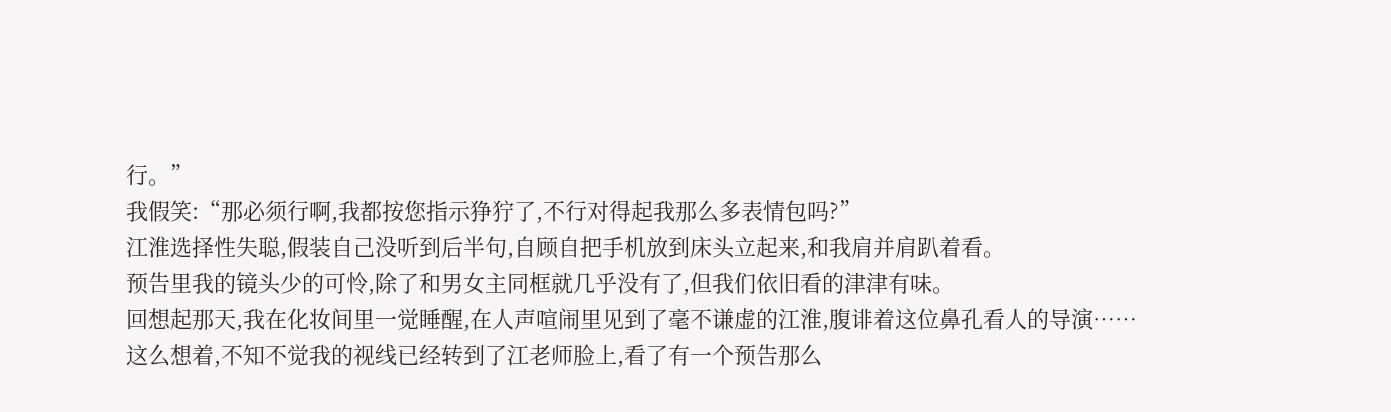行。”
我假笑:“那必须行啊,我都按您指示狰狞了,不行对得起我那么多表情包吗?”
江淮选择性失聪,假装自己没听到后半句,自顾自把手机放到床头立起来,和我肩并肩趴着看。
预告里我的镜头少的可怜,除了和男女主同框就几乎没有了,但我们依旧看的津津有味。
回想起那天,我在化妆间里一觉睡醒,在人声喧闹里见到了毫不谦虚的江淮,腹诽着这位鼻孔看人的导演……
这么想着,不知不觉我的视线已经转到了江老师脸上,看了有一个预告那么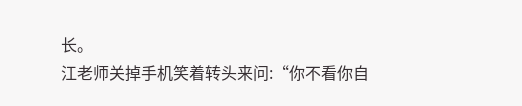长。
江老师关掉手机笑着转头来问:“你不看你自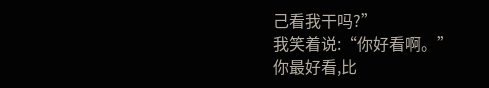己看我干吗?”
我笑着说:“你好看啊。”
你最好看,比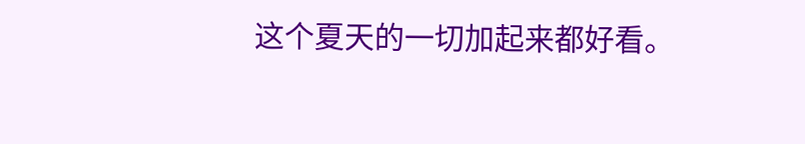这个夏天的一切加起来都好看。